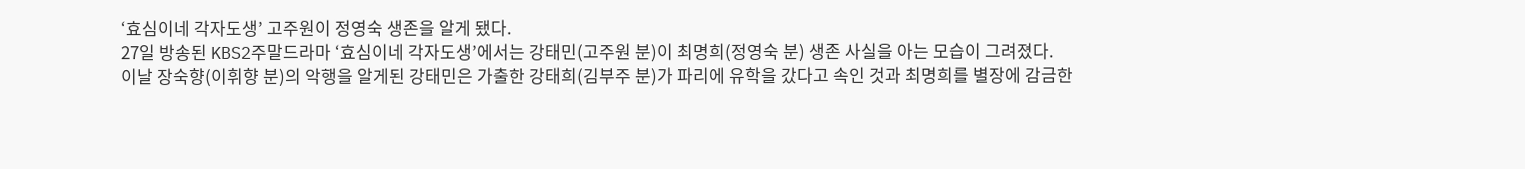‘효심이네 각자도생’ 고주원이 정영숙 생존을 알게 됐다.
27일 방송된 KBS2주말드라마 ‘효심이네 각자도생’에서는 강태민(고주원 분)이 최명희(정영숙 분) 생존 사실을 아는 모습이 그려졌다.
이날 장숙향(이휘향 분)의 악행을 알게된 강태민은 가출한 강태희(김부주 분)가 파리에 유학을 갔다고 속인 것과 최명희를 별장에 감금한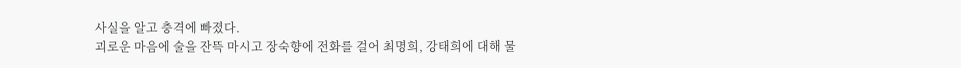사실을 알고 충격에 빠졌다.
괴로운 마음에 술을 잔뜩 마시고 장숙향에 전화를 걸어 최명희, 강태희에 대해 물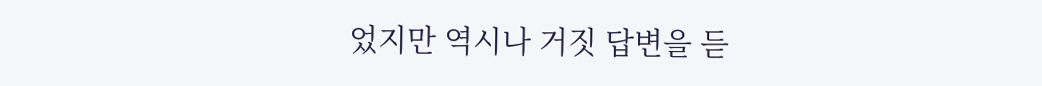었지만 역시나 거짓 답변을 듣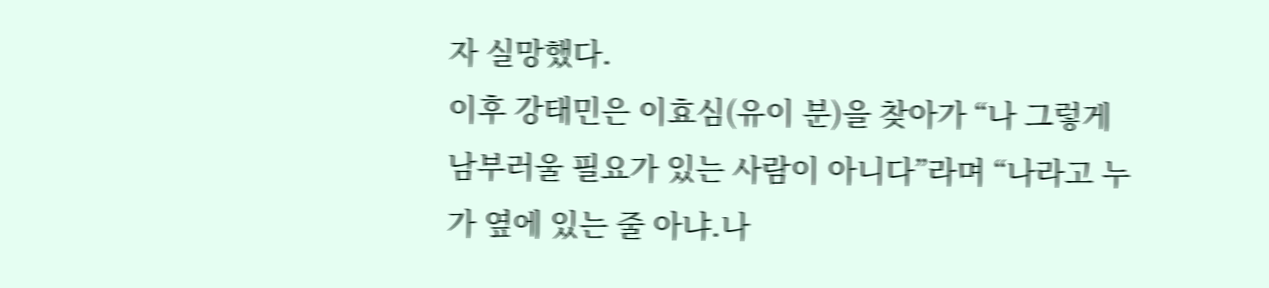자 실망했다.
이후 강태민은 이효심(유이 분)을 찾아가 “나 그렇게 남부러울 필요가 있는 사람이 아니다”라며 “나라고 누가 옆에 있는 줄 아냐.나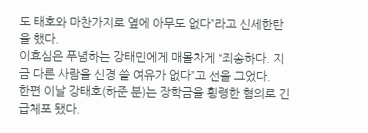도 태호와 마찬가지로 옆에 아무도 없다”라고 신세한탄을 했다.
이효심은 푸념하는 강태민에게 매몰차게 “죄송하다. 지금 다른 사람을 신경 쓸 여유가 없다”고 선을 그었다.
한편 이날 강태호(하준 분)는 장학금을 횡령한 혐의로 긴급체포 됐다.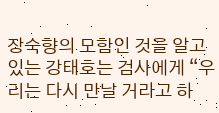장숙향의 모함인 것을 알고 있는 강태호는 검사에게 “우리는 다시 만날 거라고 하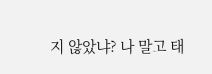지 않았냐? 나 말고 태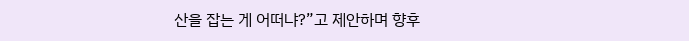산을 잡는 게 어떠냐?”고 제안하며 향후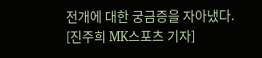전개에 대한 궁금증을 자아냈다.
[진주희 MK스포츠 기자]